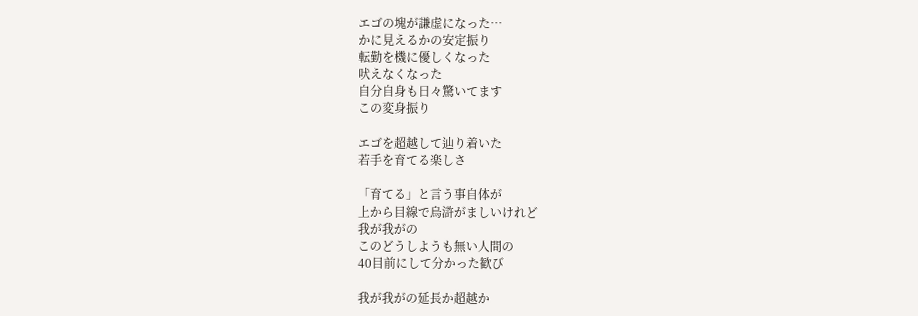エゴの塊が謙虚になった…
かに見えるかの安定振り
転勤を機に優しくなった
吠えなくなった
自分自身も日々驚いてます
この変身振り

エゴを超越して辿り着いた
若手を育てる楽しさ

「育てる」と言う事自体が
上から目線で烏滸がましいけれど
我が我がの
このどうしようも無い人間の
40目前にして分かった歓び

我が我がの延長か超越か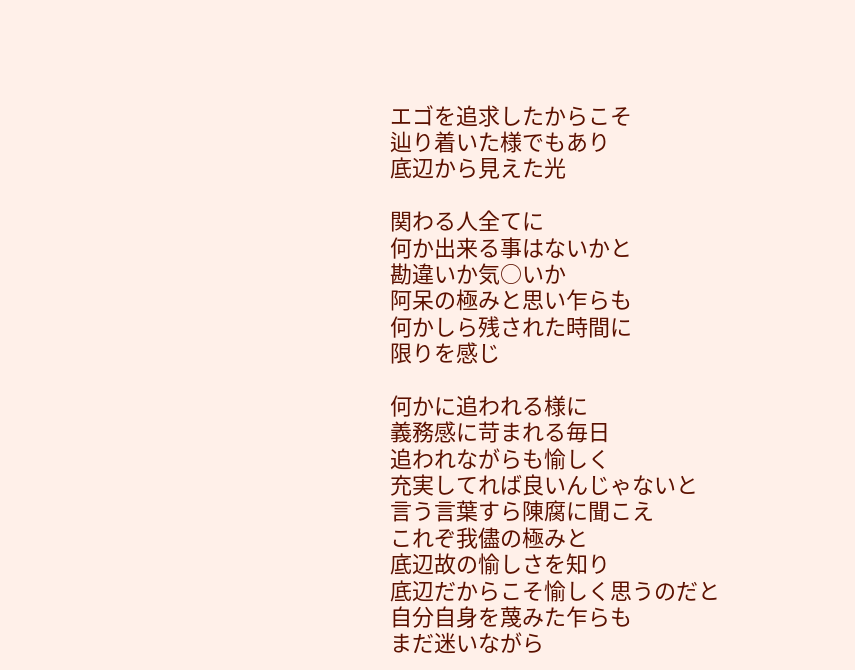エゴを追求したからこそ
辿り着いた様でもあり
底辺から見えた光

関わる人全てに
何か出来る事はないかと
勘違いか気○いか
阿呆の極みと思い乍らも
何かしら残された時間に
限りを感じ

何かに追われる様に
義務感に苛まれる毎日
追われながらも愉しく
充実してれば良いんじゃないと
言う言葉すら陳腐に聞こえ
これぞ我儘の極みと
底辺故の愉しさを知り
底辺だからこそ愉しく思うのだと
自分自身を蔑みた乍らも
まだ迷いながら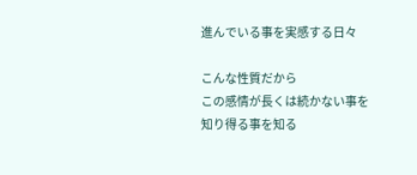進んでいる事を実感する日々

こんな性質だから
この感情が長くは続かない事を
知り得る事を知る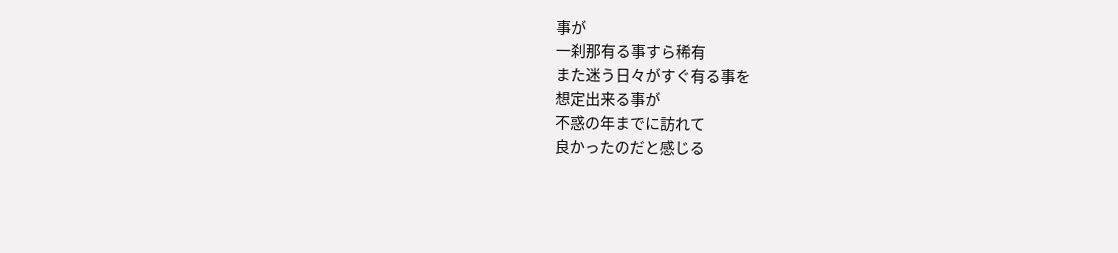事が
一刹那有る事すら稀有
また迷う日々がすぐ有る事を
想定出来る事が
不惑の年までに訪れて
良かったのだと感じる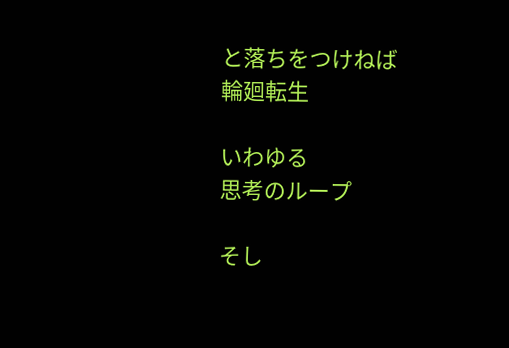と落ちをつけねば
輪廻転生

いわゆる
思考のループ

そし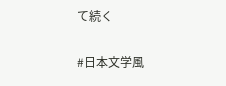て続く

#日本文学風